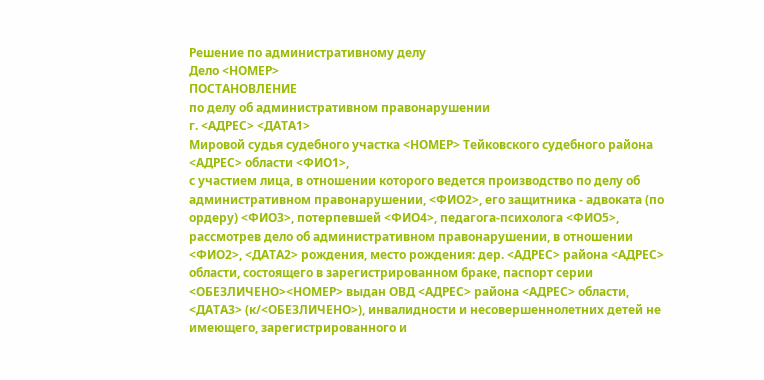Решение по административному делу
Дело <НОМЕР>
ПОСТАНОВЛЕНИЕ
по делу об административном правонарушении
г. <АДРЕС> <ДАТА1>
Мировой судья судебного участка <НОМЕР> Тейковского судебного района <АДРЕС> области <ФИО1>,
с участием лица, в отношении которого ведется производство по делу об административном правонарушении, <ФИО2>, его защитника - адвоката (по ордеру) <ФИО3>, потерпевшей <ФИО4>, педагога-психолога <ФИО5>, рассмотрев дело об административном правонарушении, в отношении <ФИО2>, <ДАТА2> рождения, место рождения: дер. <АДРЕС> района <АДРЕС> области, состоящего в зарегистрированном браке, паспорт серии <ОБЕЗЛИЧЕНО><НОМЕР> выдан ОВД <АДРЕС> района <АДРЕС> области, <ДАТА3> (к/<ОБЕЗЛИЧЕНО>), инвалидности и несовершеннолетних детей не имеющего, зарегистрированного и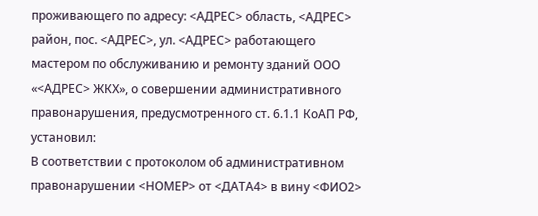проживающего по адресу: <АДРЕС> область, <АДРЕС> район, пос. <АДРЕС>, ул. <АДРЕС> работающего мастером по обслуживанию и ремонту зданий ООО «<АДРЕС> ЖКХ», о совершении административного правонарушения, предусмотренного ст. 6.1.1 КоАП РФ,
установил:
В соответствии с протоколом об административном правонарушении <НОМЕР> от <ДАТА4> в вину <ФИО2>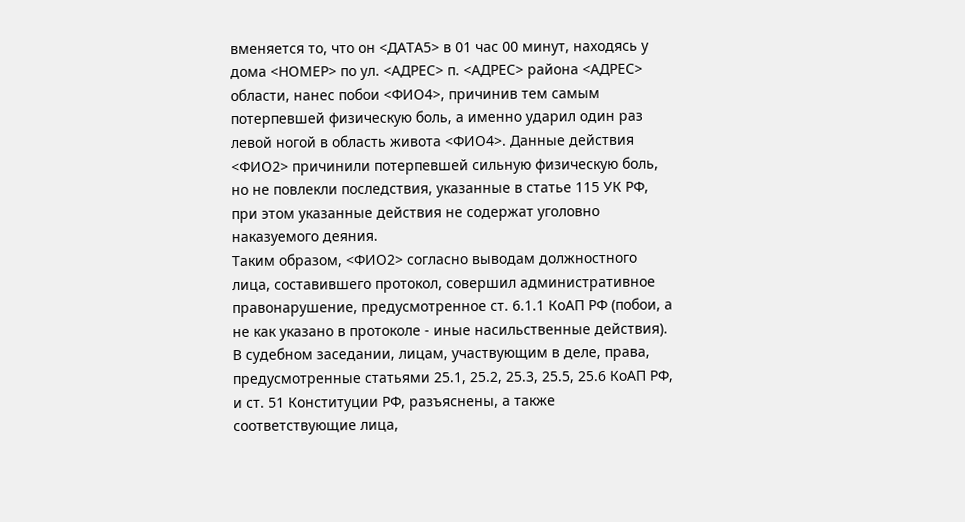вменяется то, что он <ДАТА5> в 01 час 00 минут, находясь у дома <НОМЕР> по ул. <АДРЕС> п. <АДРЕС> района <АДРЕС> области, нанес побои <ФИО4>, причинив тем самым потерпевшей физическую боль, а именно ударил один раз левой ногой в область живота <ФИО4>. Данные действия <ФИО2> причинили потерпевшей сильную физическую боль, но не повлекли последствия, указанные в статье 115 УК РФ, при этом указанные действия не содержат уголовно наказуемого деяния.
Таким образом, <ФИО2> согласно выводам должностного лица, составившего протокол, совершил административное правонарушение, предусмотренное ст. 6.1.1 КоАП РФ (побои, а не как указано в протоколе - иные насильственные действия).
В судебном заседании, лицам, участвующим в деле, права, предусмотренные статьями 25.1, 25.2, 25.3, 25.5, 25.6 КоАП РФ, и ст. 51 Конституции РФ, разъяснены, а также соответствующие лица,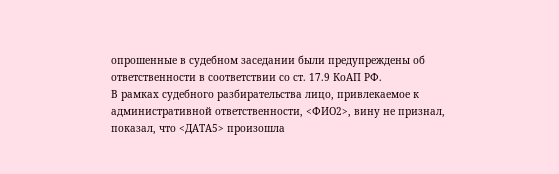опрошенные в судебном заседании были предупреждены об ответственности в соответствии со ст. 17.9 КоАП РФ.
В рамках судебного разбирательства лицо, привлекаемое к административной ответственности, <ФИО2>, вину не признал, показал, что <ДАТА5> произошла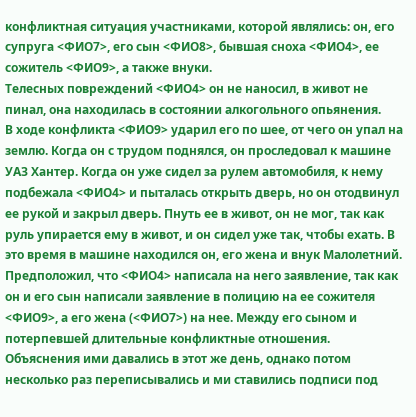конфликтная ситуация участниками, которой являлись: он, его супруга <ФИО7>, его сын <ФИО8>, бывшая сноха <ФИО4>, ее сожитель <ФИО9>, а также внуки.
Телесных повреждений <ФИО4> он не наносил, в живот не пинал, она находилась в состоянии алкогольного опьянения.
В ходе конфликта <ФИО9> ударил его по шее, от чего он упал на землю. Когда он с трудом поднялся, он проследовал к машине УАЗ Хантер. Когда он уже сидел за рулем автомобиля, к нему подбежала <ФИО4> и пыталась открыть дверь, но он отодвинул ее рукой и закрыл дверь. Пнуть ее в живот, он не мог, так как руль упирается ему в живот, и он сидел уже так, чтобы ехать. В это время в машине находился он, его жена и внук Малолетний. Предположил, что <ФИО4> написала на него заявление, так как он и его сын написали заявление в полицию на ее сожителя <ФИО9>, а его жена (<ФИО7>) на нее. Между его сыном и потерпевшей длительные конфликтные отношения. Объяснения ими давались в этот же день, однако потом несколько раз переписывались и ми ставились подписи под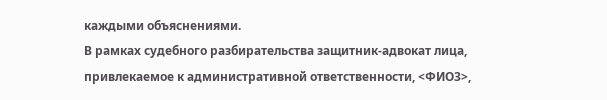каждыми объяснениями.
В рамках судебного разбирательства защитник-адвокат лица, привлекаемое к административной ответственности, <ФИО3>,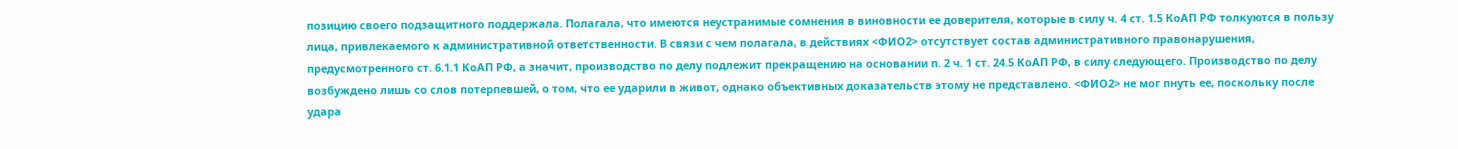позицию своего подзащитного поддержала. Полагала, что имеются неустранимые сомнения в виновности ее доверителя, которые в силу ч. 4 ст. 1.5 КоАП РФ толкуются в пользу лица, привлекаемого к административной ответственности. В связи с чем полагала, в действиях <ФИО2> отсутствует состав административного правонарушения, предусмотренного ст. 6.1.1 КоАП РФ, а значит, производство по делу подлежит прекращению на основании п. 2 ч. 1 ст. 24.5 КоАП РФ, в силу следующего. Производство по делу возбуждено лишь со слов потерпевшей, о том, что ее ударили в живот, однако объективных доказательств этому не представлено. <ФИО2> не мог пнуть ее, поскольку после удара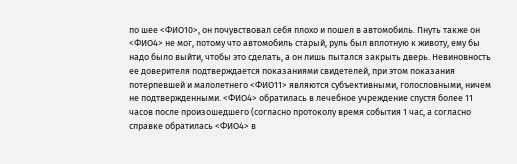по шее <ФИО10>, он почувствовал себя плохо и пошел в автомобиль. Пнуть также он <ФИО4> не мог, потому что автомобиль старый, руль был вплотную к животу, ему бы надо было выйти, чтобы это сделать, а он лишь пытался закрыть дверь. Невиновность ее доверителя подтверждается показаниями свидетелей, при этом показания потерпевшей и малолетнего <ФИО11> являются субъективными, голословными, ничем не подтвержденными. <ФИО4> обратилась в лечебное учреждение спустя более 11 часов после произошедшего (согласно протоколу время события 1 час, а согласно справке обратилась <ФИО4> в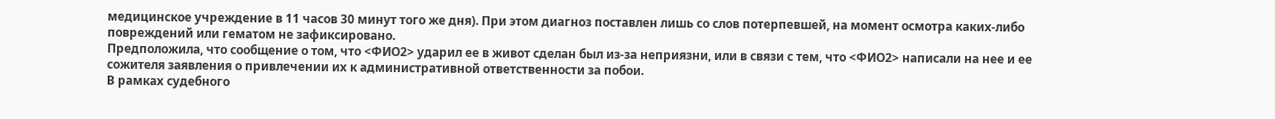медицинское учреждение в 11 часов 30 минут того же дня). При этом диагноз поставлен лишь со слов потерпевшей, на момент осмотра каких-либо повреждений или гематом не зафиксировано.
Предположила, что сообщение о том, что <ФИО2> ударил ее в живот сделан был из-за неприязни, или в связи с тем, что <ФИО2> написали на нее и ее сожителя заявления о привлечении их к административной ответственности за побои.
В рамках судебного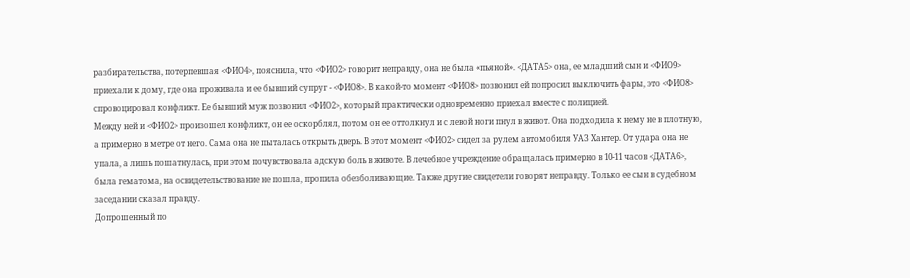разбирательства, потерпевшая <ФИО4>, пояснила, что <ФИО2> говорит неправду, она не была «пьяной». <ДАТА5> она, ее младший сын и <ФИО9> приехали к дому, где она проживала и ее бывший супруг - <ФИО8>. В какой-то момент <ФИО8> позвонил ей попросил выключить фары, это <ФИО8> спровоцировал конфликт. Ее бывший муж позвонил <ФИО2>, который практически одновременно приехал вместе с полицией.
Между ней и <ФИО2> произошел конфликт, он ее оскорблял, потом он ее оттолкнул и с левой ноги пнул в живот. Она подходила к нему не в плотную, а примерно в метре от него. Сама она не пыталась открыть дверь. В этот момент <ФИО2> сидел за рулем автомобиля УАЗ Хантер. От удара она не упала, а лишь пошатнулась, при этом почувствовала адскую боль в животе. В лечебное учреждение обращалась примерно в 10-11 часов <ДАТА6>, была гематома, на освидетельствование не пошла, пропила обезболивающие. Также другие свидетели говорят неправду. Только ее сын в судебном заседании сказал правду.
Допрошенный по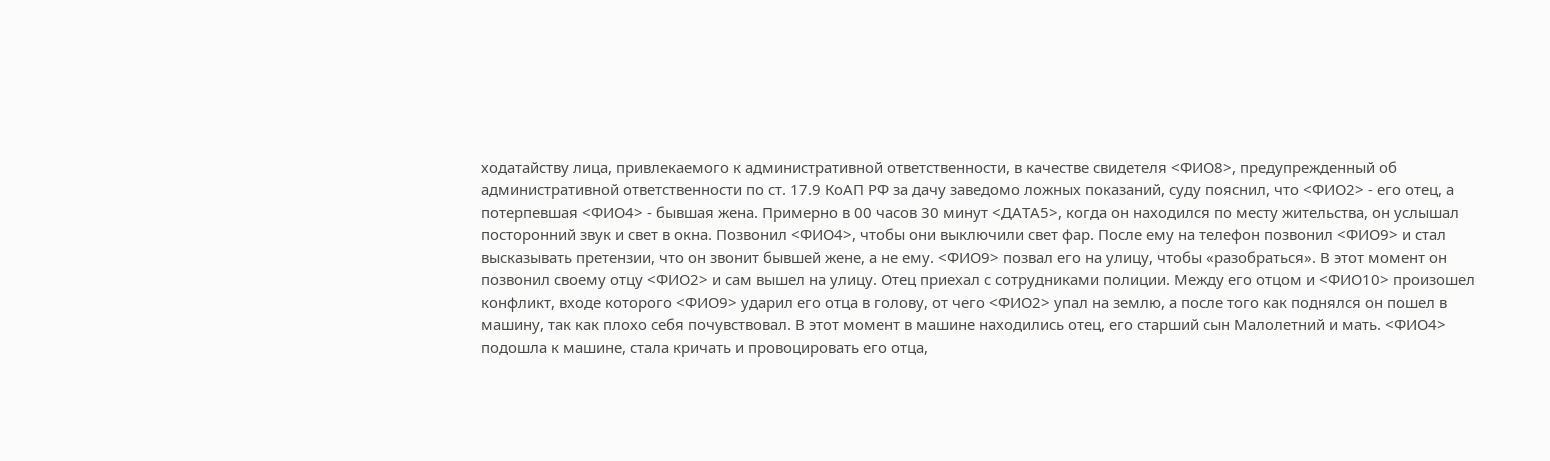ходатайству лица, привлекаемого к административной ответственности, в качестве свидетеля <ФИО8>, предупрежденный об административной ответственности по ст. 17.9 КоАП РФ за дачу заведомо ложных показаний, суду пояснил, что <ФИО2> - его отец, а потерпевшая <ФИО4> - бывшая жена. Примерно в 00 часов 30 минут <ДАТА5>, когда он находился по месту жительства, он услышал посторонний звук и свет в окна. Позвонил <ФИО4>, чтобы они выключили свет фар. После ему на телефон позвонил <ФИО9> и стал высказывать претензии, что он звонит бывшей жене, а не ему. <ФИО9> позвал его на улицу, чтобы «разобраться». В этот момент он позвонил своему отцу <ФИО2> и сам вышел на улицу. Отец приехал с сотрудниками полиции. Между его отцом и <ФИО10> произошел конфликт, входе которого <ФИО9> ударил его отца в голову, от чего <ФИО2> упал на землю, а после того как поднялся он пошел в машину, так как плохо себя почувствовал. В этот момент в машине находились отец, его старший сын Малолетний и мать. <ФИО4> подошла к машине, стала кричать и провоцировать его отца,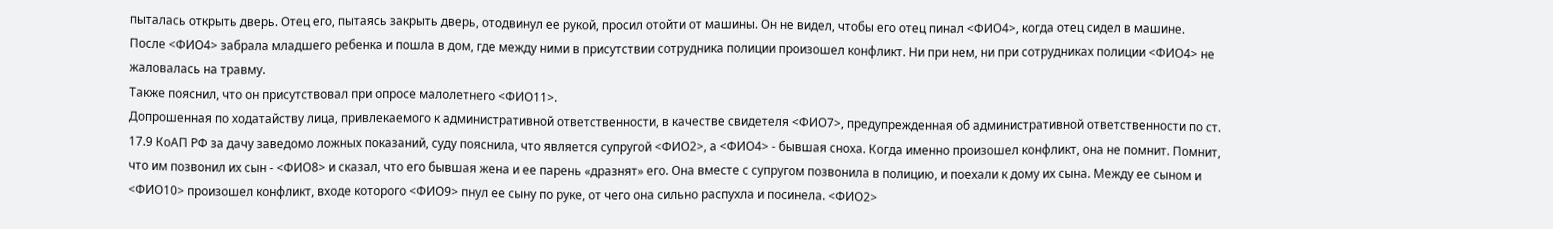пыталась открыть дверь. Отец его, пытаясь закрыть дверь, отодвинул ее рукой, просил отойти от машины. Он не видел, чтобы его отец пинал <ФИО4>, когда отец сидел в машине.
После <ФИО4> забрала младшего ребенка и пошла в дом, где между ними в присутствии сотрудника полиции произошел конфликт. Ни при нем, ни при сотрудниках полиции <ФИО4> не жаловалась на травму.
Также пояснил, что он присутствовал при опросе малолетнего <ФИО11>.
Допрошенная по ходатайству лица, привлекаемого к административной ответственности, в качестве свидетеля <ФИО7>, предупрежденная об административной ответственности по ст. 17.9 КоАП РФ за дачу заведомо ложных показаний, суду пояснила, что является супругой <ФИО2>, а <ФИО4> - бывшая сноха. Когда именно произошел конфликт, она не помнит. Помнит, что им позвонил их сын - <ФИО8> и сказал, что его бывшая жена и ее парень «дразнят» его. Она вместе с супругом позвонила в полицию, и поехали к дому их сына. Между ее сыном и <ФИО10> произошел конфликт, входе которого <ФИО9> пнул ее сыну по руке, от чего она сильно распухла и посинела. <ФИО2>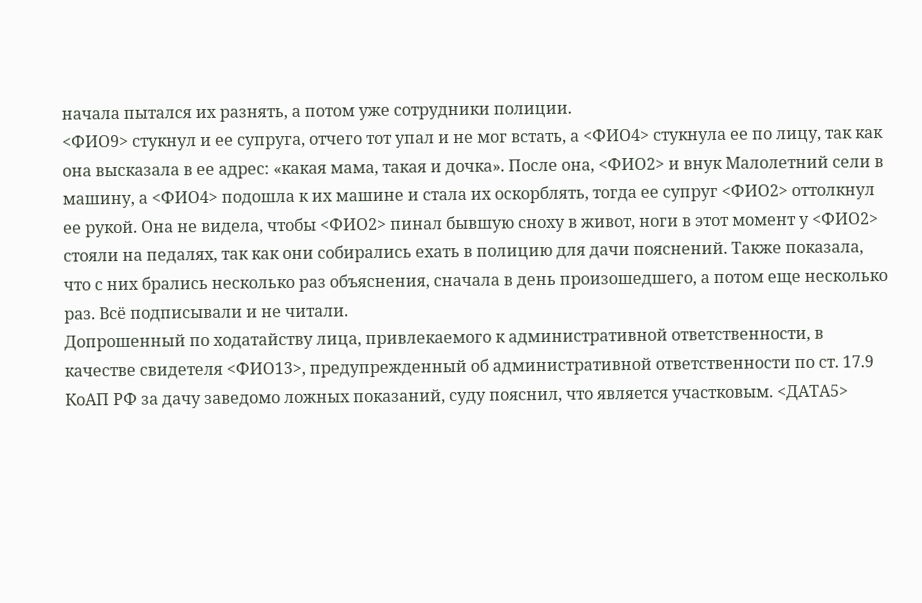начала пытался их разнять, а потом уже сотрудники полиции.
<ФИО9> стукнул и ее супруга, отчего тот упал и не мог встать, а <ФИО4> стукнула ее по лицу, так как она высказала в ее адрес: «какая мама, такая и дочка». После она, <ФИО2> и внук Малолетний сели в машину, а <ФИО4> подошла к их машине и стала их оскорблять, тогда ее супруг <ФИО2> оттолкнул ее рукой. Она не видела, чтобы <ФИО2> пинал бывшую сноху в живот, ноги в этот момент у <ФИО2> стояли на педалях, так как они собирались ехать в полицию для дачи пояснений. Также показала, что с них брались несколько раз объяснения, сначала в день произошедшего, а потом еще несколько раз. Всё подписывали и не читали.
Допрошенный по ходатайству лица, привлекаемого к административной ответственности, в качестве свидетеля <ФИО13>, предупрежденный об административной ответственности по ст. 17.9 КоАП РФ за дачу заведомо ложных показаний, суду пояснил, что является участковым. <ДАТА5>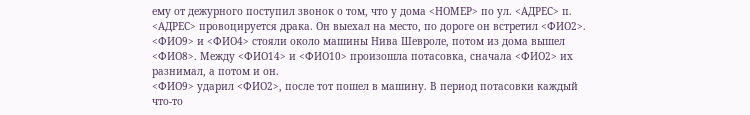ему от дежурного поступил звонок о том, что у дома <НОМЕР> по ул. <АДРЕС> п. <АДРЕС> провоцируется драка. Он выехал на место, по дороге он встретил <ФИО2>. <ФИО9> и <ФИО4> стояли около машины Нива Шевроле, потом из дома вышел <ФИО8>. Между <ФИО14> и <ФИО10> произошла потасовка, сначала <ФИО2> их разнимал, а потом и он.
<ФИО9> ударил <ФИО2>, после тот пошел в машину. В период потасовки каждый что-то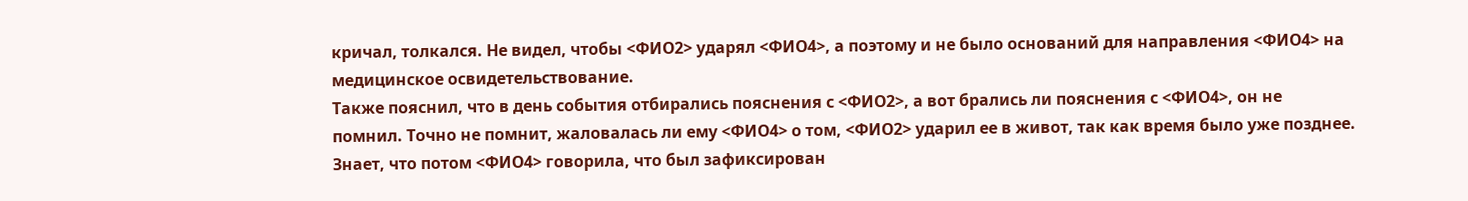кричал, толкался. Не видел, чтобы <ФИО2> ударял <ФИО4>, а поэтому и не было оснований для направления <ФИО4> на медицинское освидетельствование.
Также пояснил, что в день события отбирались пояснения с <ФИО2>, а вот брались ли пояснения с <ФИО4>, он не помнил. Точно не помнит, жаловалась ли ему <ФИО4> о том, <ФИО2> ударил ее в живот, так как время было уже позднее. Знает, что потом <ФИО4> говорила, что был зафиксирован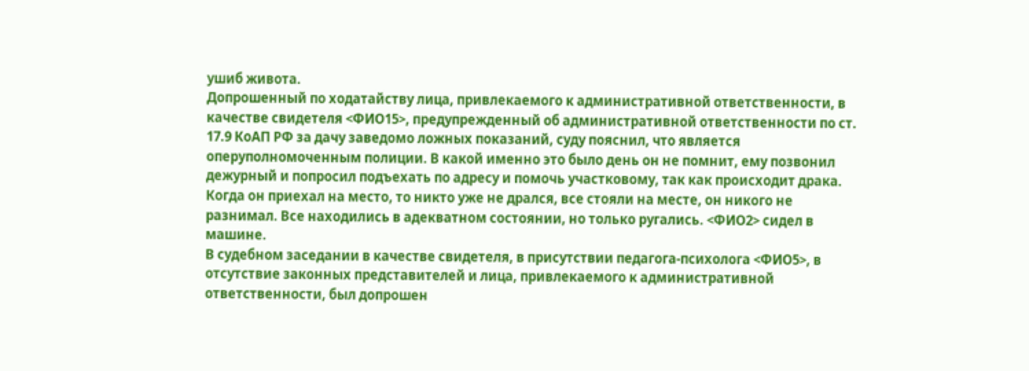ушиб живота.
Допрошенный по ходатайству лица, привлекаемого к административной ответственности, в качестве свидетеля <ФИО15>, предупрежденный об административной ответственности по ст. 17.9 КоАП РФ за дачу заведомо ложных показаний, суду пояснил, что является оперуполномоченным полиции. В какой именно это было день он не помнит, ему позвонил дежурный и попросил подъехать по адресу и помочь участковому, так как происходит драка. Когда он приехал на место, то никто уже не дрался, все стояли на месте, он никого не разнимал. Все находились в адекватном состоянии, но только ругались. <ФИО2> сидел в машине.
В судебном заседании в качестве свидетеля, в присутствии педагога-психолога <ФИО5>, в отсутствие законных представителей и лица, привлекаемого к административной ответственности, был допрошен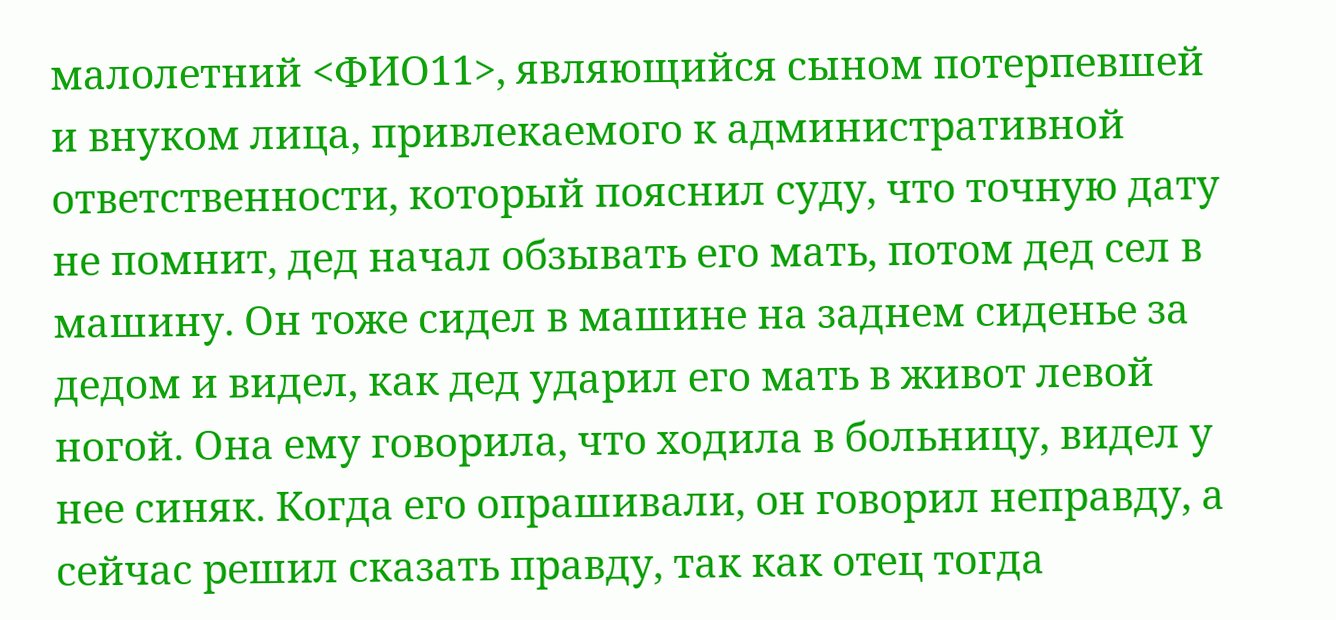малолетний <ФИО11>, являющийся сыном потерпевшей и внуком лица, привлекаемого к административной ответственности, который пояснил суду, что точную дату не помнит, дед начал обзывать его мать, потом дед сел в машину. Он тоже сидел в машине на заднем сиденье за дедом и видел, как дед ударил его мать в живот левой ногой. Она ему говорила, что ходила в больницу, видел у нее синяк. Когда его опрашивали, он говорил неправду, а сейчас решил сказать правду, так как отец тогда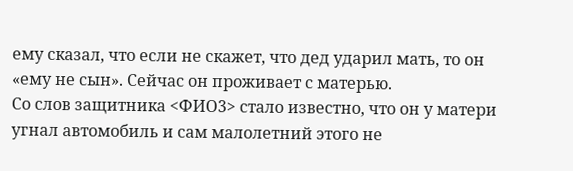ему сказал, что если не скажет, что дед ударил мать, то он «ему не сын». Сейчас он проживает с матерью.
Со слов защитника <ФИО3> стало известно, что он у матери угнал автомобиль и сам малолетний этого не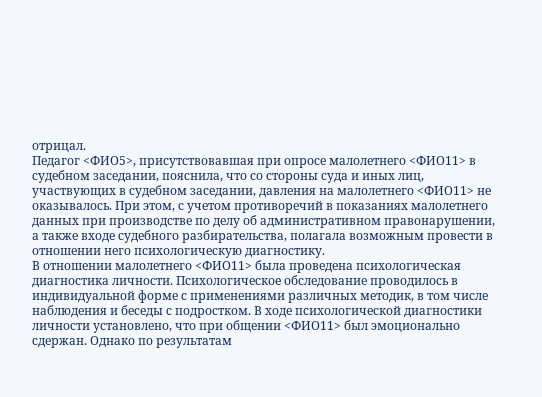отрицал.
Педагог <ФИО5>, присутствовавшая при опросе малолетнего <ФИО11> в судебном заседании, пояснила, что со стороны суда и иных лиц, участвующих в судебном заседании, давления на малолетнего <ФИО11> не оказывалось. При этом, с учетом противоречий в показаниях малолетнего данных при производстве по делу об административном правонарушении, а также входе судебного разбирательства, полагала возможным провести в отношении него психологическую диагностику.
В отношении малолетнего <ФИО11> была проведена психологическая диагностика личности. Психологическое обследование проводилось в индивидуальной форме с применениями различных методик, в том числе наблюдения и беседы с подростком. В ходе психологической диагностики личности установлено, что при общении <ФИО11> был эмоционально сдержан. Однако по результатам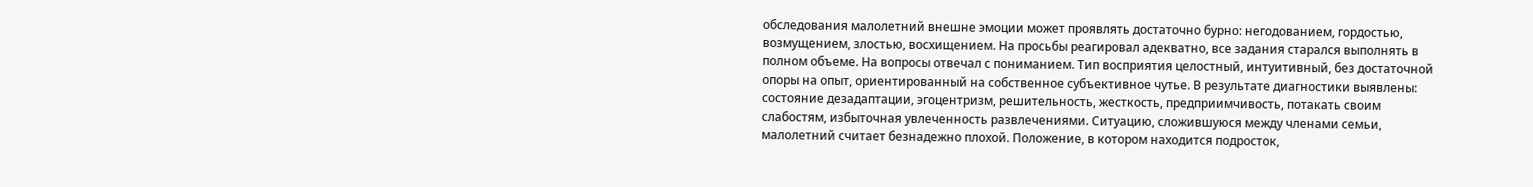обследования малолетний внешне эмоции может проявлять достаточно бурно: негодованием, гордостью, возмущением, злостью, восхищением. На просьбы реагировал адекватно, все задания старался выполнять в полном объеме. На вопросы отвечал с пониманием. Тип восприятия целостный, интуитивный, без достаточной опоры на опыт, ориентированный на собственное субъективное чутье. В результате диагностики выявлены: состояние дезадаптации, эгоцентризм, решительность, жесткость, предприимчивость, потакать своим слабостям, избыточная увлеченность развлечениями. Ситуацию, сложившуюся между членами семьи, малолетний считает безнадежно плохой. Положение, в котором находится подросток,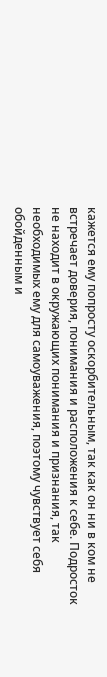кажется ему попросту оскорбительным, так как он ни в ком не встречает доверия, понимания и расположения к себе. Подросток не находит в окружающих понимания и признания, так необходимых ему для самоуважения, поэтому чувствует себя обойденным и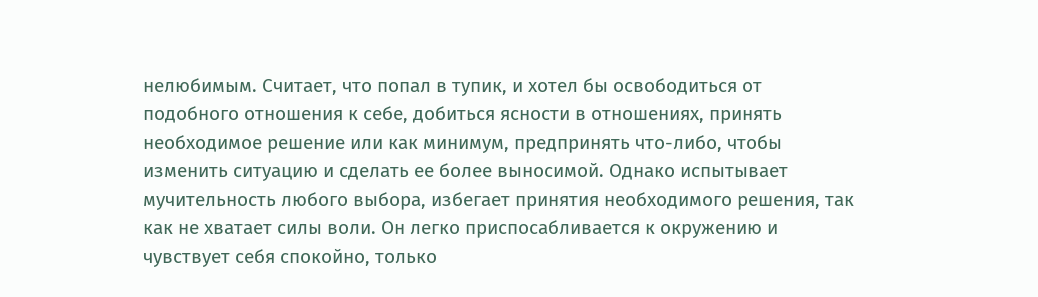нелюбимым. Считает, что попал в тупик, и хотел бы освободиться от подобного отношения к себе, добиться ясности в отношениях, принять необходимое решение или как минимум, предпринять что-либо, чтобы изменить ситуацию и сделать ее более выносимой. Однако испытывает мучительность любого выбора, избегает принятия необходимого решения, так как не хватает силы воли. Он легко приспосабливается к окружению и чувствует себя спокойно, только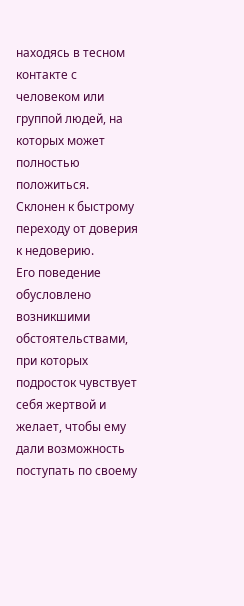находясь в тесном контакте с человеком или группой людей, на которых может полностью положиться. Склонен к быстрому переходу от доверия к недоверию.
Его поведение обусловлено возникшими обстоятельствами, при которых подросток чувствует себя жертвой и желает, чтобы ему дали возможность поступать по своему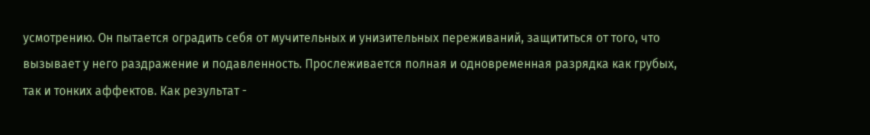усмотрению. Он пытается оградить себя от мучительных и унизительных переживаний, защититься от того, что вызывает у него раздражение и подавленность. Прослеживается полная и одновременная разрядка как грубых, так и тонких аффектов. Как результат -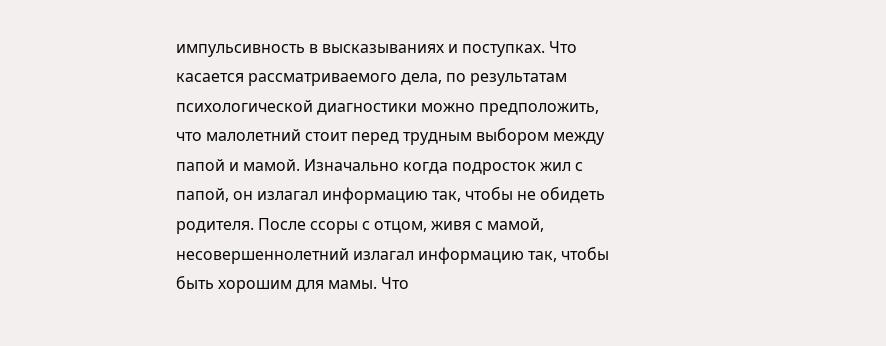импульсивность в высказываниях и поступках. Что касается рассматриваемого дела, по результатам психологической диагностики можно предположить, что малолетний стоит перед трудным выбором между папой и мамой. Изначально когда подросток жил с папой, он излагал информацию так, чтобы не обидеть родителя. После ссоры с отцом, живя с мамой, несовершеннолетний излагал информацию так, чтобы быть хорошим для мамы. Что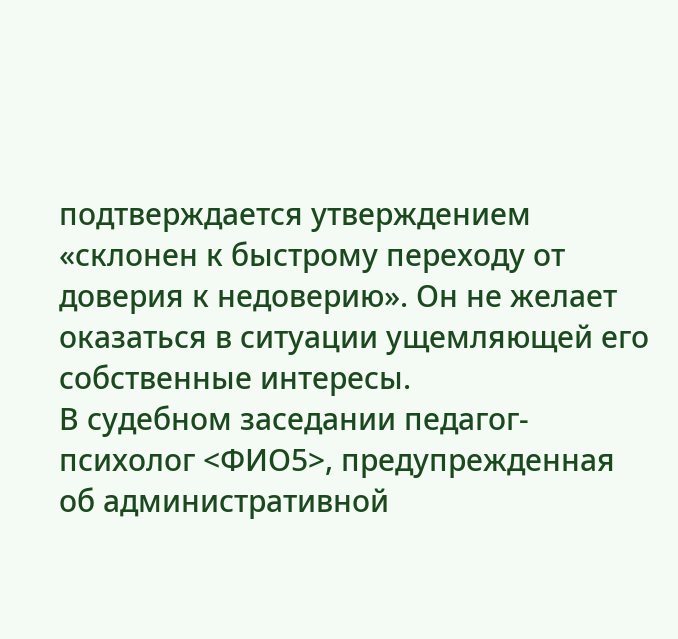подтверждается утверждением «склонен к быстрому переходу от доверия к недоверию». Он не желает оказаться в ситуации ущемляющей его собственные интересы.
В судебном заседании педагог-психолог <ФИО5>, предупрежденная об административной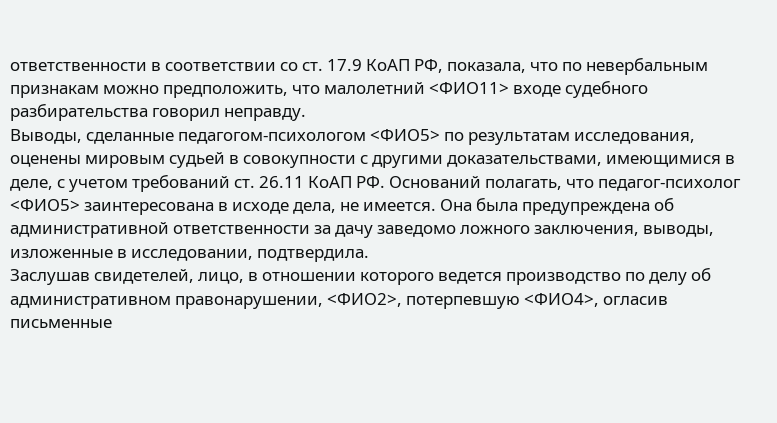ответственности в соответствии со ст. 17.9 КоАП РФ, показала, что по невербальным признакам можно предположить, что малолетний <ФИО11> входе судебного разбирательства говорил неправду.
Выводы, сделанные педагогом-психологом <ФИО5> по результатам исследования, оценены мировым судьей в совокупности с другими доказательствами, имеющимися в деле, с учетом требований ст. 26.11 КоАП РФ. Оснований полагать, что педагог-психолог <ФИО5> заинтересована в исходе дела, не имеется. Она была предупреждена об административной ответственности за дачу заведомо ложного заключения, выводы, изложенные в исследовании, подтвердила.
Заслушав свидетелей, лицо, в отношении которого ведется производство по делу об административном правонарушении, <ФИО2>, потерпевшую <ФИО4>, огласив письменные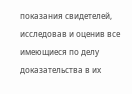показания свидетелей, исследовав и оценив все имеющиеся по делу доказательства в их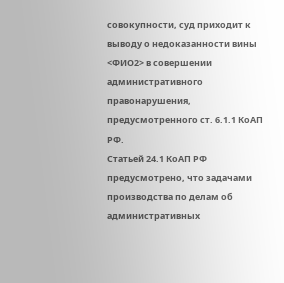совокупности, суд приходит к выводу о недоказанности вины <ФИО2> в совершении административного правонарушения, предусмотренного ст. 6.1.1 КоАП РФ.
Статьей 24.1 КоАП РФ предусмотрено, что задачами производства по делам об административных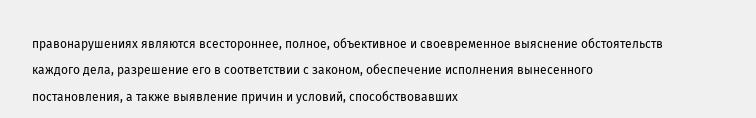правонарушениях являются всестороннее, полное, объективное и своевременное выяснение обстоятельств каждого дела, разрешение его в соответствии с законом, обеспечение исполнения вынесенного постановления, а также выявление причин и условий, способствовавших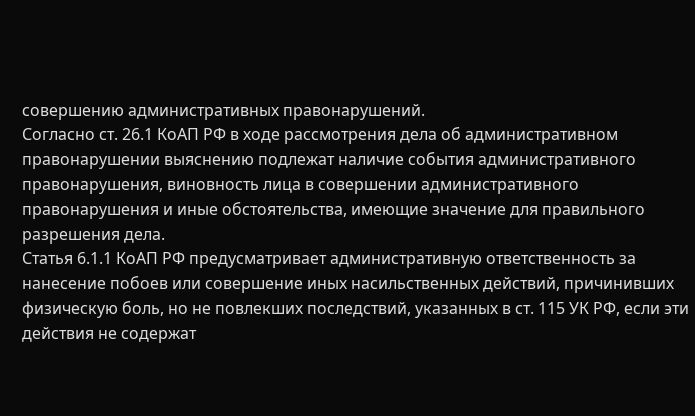совершению административных правонарушений.
Согласно ст. 26.1 КоАП РФ в ходе рассмотрения дела об административном правонарушении выяснению подлежат наличие события административного правонарушения, виновность лица в совершении административного правонарушения и иные обстоятельства, имеющие значение для правильного разрешения дела.
Статья 6.1.1 КоАП РФ предусматривает административную ответственность за нанесение побоев или совершение иных насильственных действий, причинивших физическую боль, но не повлекших последствий, указанных в ст. 115 УК РФ, если эти действия не содержат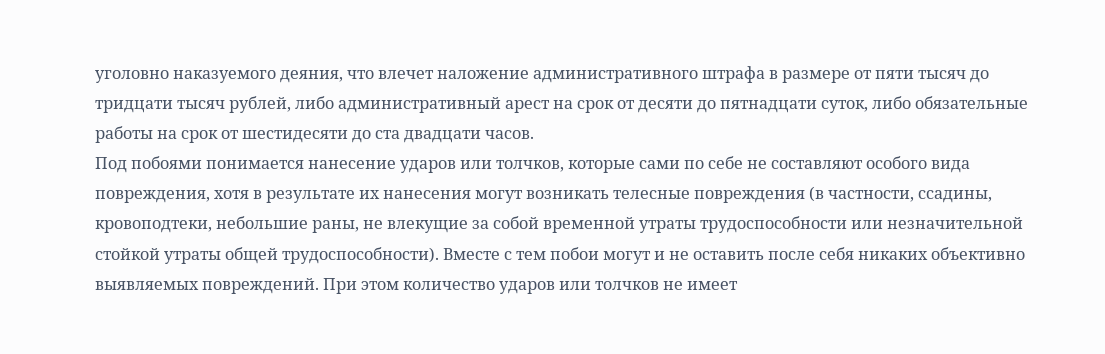уголовно наказуемого деяния, что влечет наложение административного штрафа в размере от пяти тысяч до тридцати тысяч рублей, либо административный арест на срок от десяти до пятнадцати суток, либо обязательные работы на срок от шестидесяти до ста двадцати часов.
Под побоями понимается нанесение ударов или толчков, которые сами по себе не составляют особого вида повреждения, хотя в результате их нанесения могут возникать телесные повреждения (в частности, ссадины, кровоподтеки, небольшие раны, не влекущие за собой временной утраты трудоспособности или незначительной стойкой утраты общей трудоспособности). Вместе с тем побои могут и не оставить после себя никаких объективно выявляемых повреждений. При этом количество ударов или толчков не имеет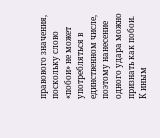правового значения, поскольку слово «побои» не может употребляться в единственном числе, поэтому нанесение одного удара можно признать как побои.
К иным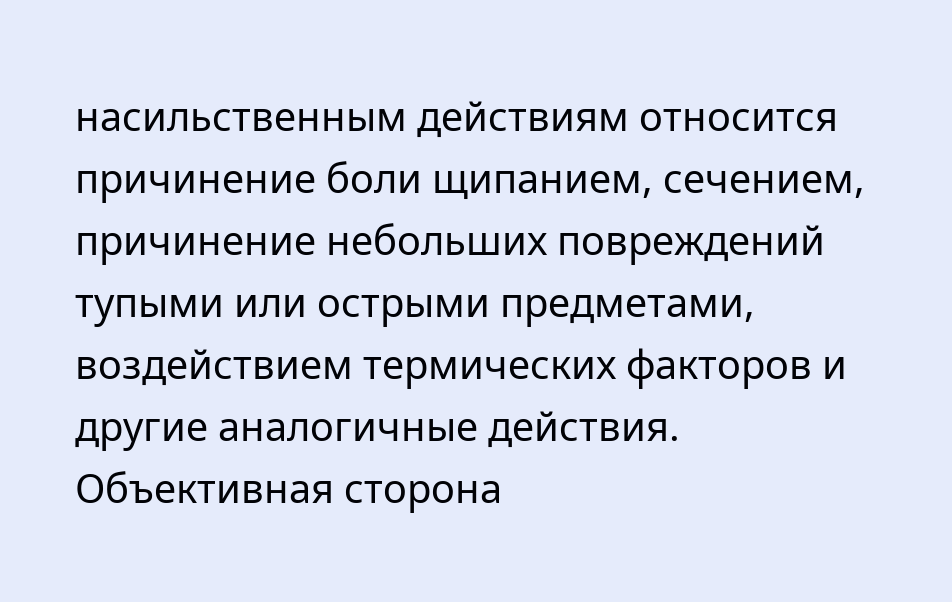насильственным действиям относится причинение боли щипанием, сечением, причинение небольших повреждений тупыми или острыми предметами, воздействием термических факторов и другие аналогичные действия. Объективная сторона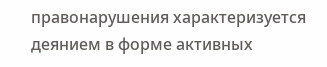правонарушения характеризуется деянием в форме активных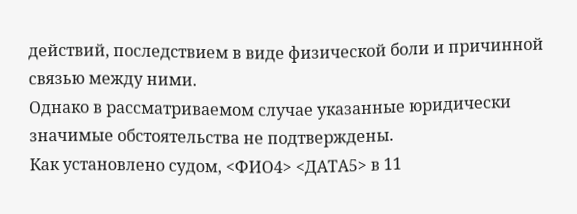действий, последствием в виде физической боли и причинной связью между ними.
Однако в рассматриваемом случае указанные юридически значимые обстоятельства не подтверждены.
Как установлено судом, <ФИО4> <ДАТА5> в 11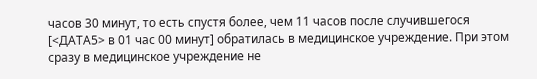часов 30 минут, то есть спустя более, чем 11 часов после случившегося [<ДАТА5> в 01 час 00 минут] обратилась в медицинское учреждение. При этом сразу в медицинское учреждение не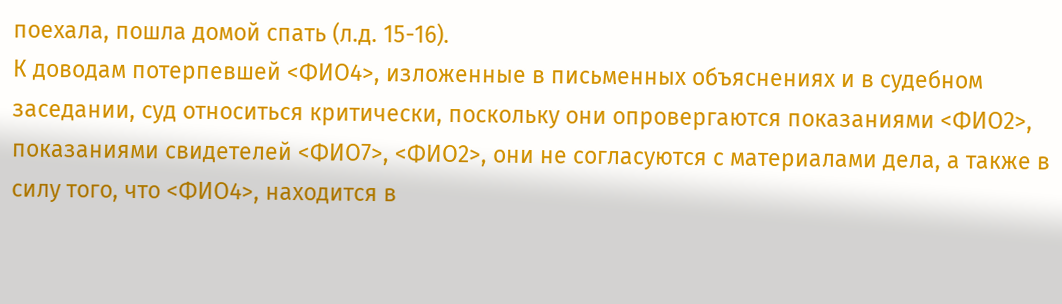поехала, пошла домой спать (л.д. 15-16).
К доводам потерпевшей <ФИО4>, изложенные в письменных объяснениях и в судебном заседании, суд относиться критически, поскольку они опровергаются показаниями <ФИО2>, показаниями свидетелей <ФИО7>, <ФИО2>, они не согласуются с материалами дела, а также в силу того, что <ФИО4>, находится в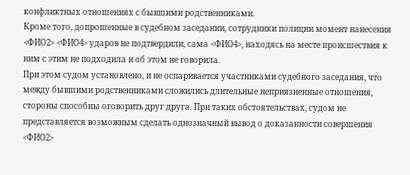конфликтных отношениях с бывшими родственниками.
Кроме того, допрошенные в судебном заседании, сотрудники полиции момент нанесения <ФИО2> <ФИО4> ударов не подтвердили, сама <ФИО4>, находясь на месте происшествия к ним с этим не подходила и об этом не говорила.
При этом судом установлено, и не оспаривается участниками судебного заседания, что между бывшими родственниками сложились длительные неприязненные отношения, стороны способны оговорить друг друга. При таких обстоятельствах, судом не представляется возможным сделать однозначный вывод о доказанности совершения <ФИО2>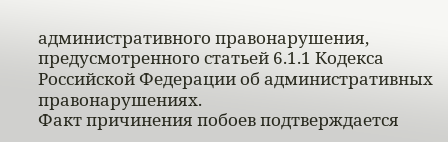административного правонарушения, предусмотренного статьей 6.1.1 Кодекса Российской Федерации об административных правонарушениях.
Факт причинения побоев подтверждается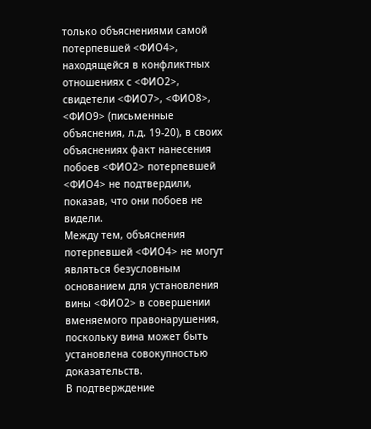только объяснениями самой потерпевшей <ФИО4>, находящейся в конфликтных отношениях с <ФИО2>, свидетели <ФИО7>, <ФИО8>, <ФИО9> (письменные объяснения, л.д. 19-20), в своих объяснениях факт нанесения побоев <ФИО2> потерпевшей <ФИО4> не подтвердили, показав, что они побоев не видели.
Между тем, объяснения потерпевшей <ФИО4> не могут являться безусловным основанием для установления вины <ФИО2> в совершении вменяемого правонарушения, поскольку вина может быть установлена совокупностью доказательств.
В подтверждение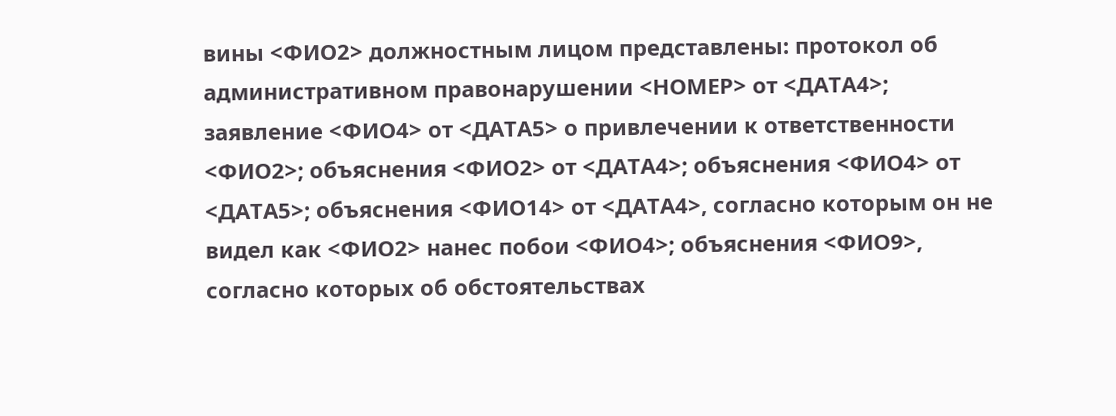вины <ФИО2> должностным лицом представлены: протокол об административном правонарушении <НОМЕР> от <ДАТА4>; заявление <ФИО4> от <ДАТА5> о привлечении к ответственности <ФИО2>; объяснения <ФИО2> от <ДАТА4>; объяснения <ФИО4> от <ДАТА5>; объяснения <ФИО14> от <ДАТА4>, согласно которым он не видел как <ФИО2> нанес побои <ФИО4>; объяснения <ФИО9>, согласно которых об обстоятельствах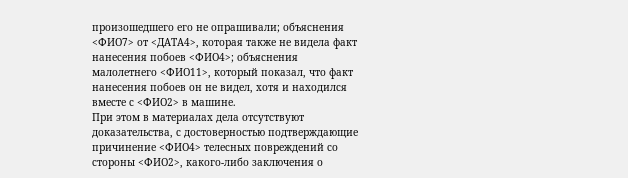произошедшего его не опрашивали; объяснения <ФИО7> от <ДАТА4>, которая также не видела факт нанесения побоев <ФИО4>; объяснения малолетнего <ФИО11>, который показал, что факт нанесения побоев он не видел, хотя и находился вместе с <ФИО2> в машине.
При этом в материалах дела отсутствуют доказательства, с достоверностью подтверждающие причинение <ФИО4> телесных повреждений со стороны <ФИО2>, какого-либо заключения о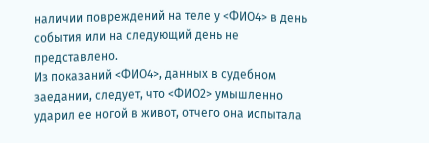наличии повреждений на теле у <ФИО4> в день события или на следующий день не представлено.
Из показаний <ФИО4>, данных в судебном заедании, следует, что <ФИО2> умышленно ударил ее ногой в живот, отчего она испытала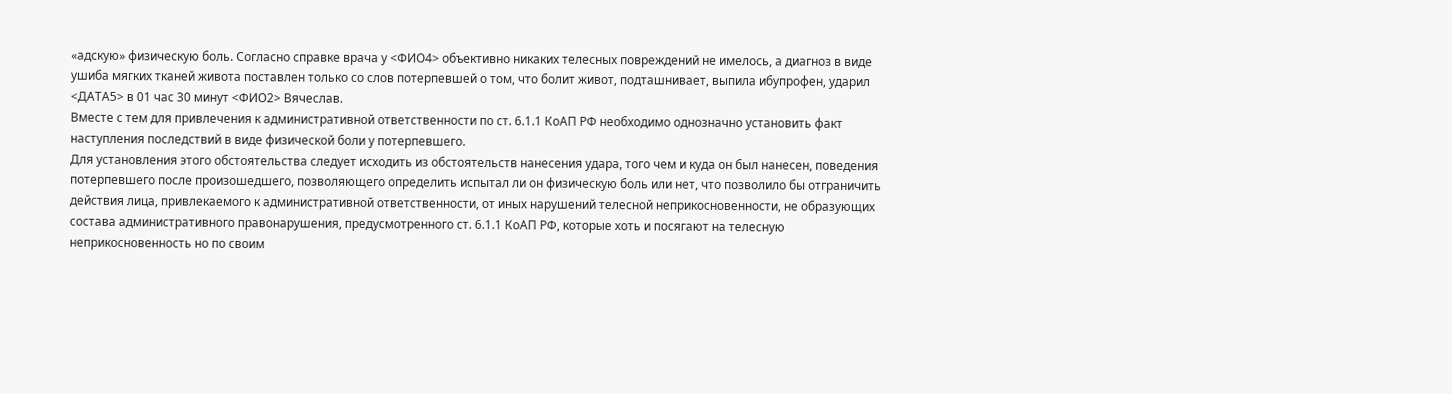«адскую» физическую боль. Согласно справке врача у <ФИО4> объективно никаких телесных повреждений не имелось, а диагноз в виде ушиба мягких тканей живота поставлен только со слов потерпевшей о том, что болит живот, подташнивает, выпила ибупрофен, ударил <ДАТА5> в 01 час 30 минут <ФИО2> Вячеслав.
Вместе с тем для привлечения к административной ответственности по ст. 6.1.1 КоАП РФ необходимо однозначно установить факт наступления последствий в виде физической боли у потерпевшего.
Для установления этого обстоятельства следует исходить из обстоятельств нанесения удара, того чем и куда он был нанесен, поведения потерпевшего после произошедшего, позволяющего определить испытал ли он физическую боль или нет, что позволило бы отграничить действия лица, привлекаемого к административной ответственности, от иных нарушений телесной неприкосновенности, не образующих состава административного правонарушения, предусмотренного ст. 6.1.1 КоАП РФ, которые хоть и посягают на телесную неприкосновенность но по своим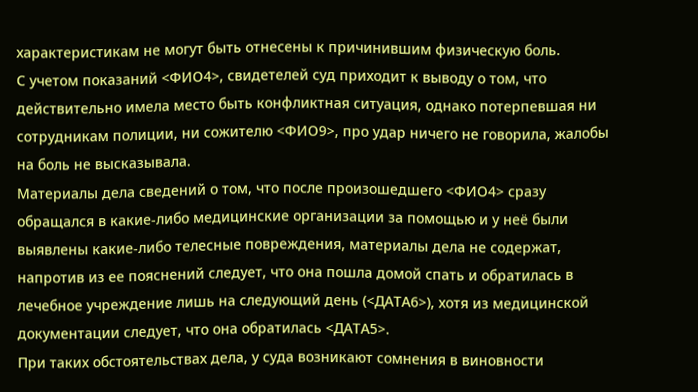характеристикам не могут быть отнесены к причинившим физическую боль.
С учетом показаний <ФИО4>, свидетелей суд приходит к выводу о том, что действительно имела место быть конфликтная ситуация, однако потерпевшая ни сотрудникам полиции, ни сожителю <ФИО9>, про удар ничего не говорила, жалобы на боль не высказывала.
Материалы дела сведений о том, что после произошедшего <ФИО4> сразу обращался в какие-либо медицинские организации за помощью и у неё были выявлены какие-либо телесные повреждения, материалы дела не содержат, напротив из ее пояснений следует, что она пошла домой спать и обратилась в лечебное учреждение лишь на следующий день (<ДАТА6>), хотя из медицинской документации следует, что она обратилась <ДАТА5>.
При таких обстоятельствах дела, у суда возникают сомнения в виновности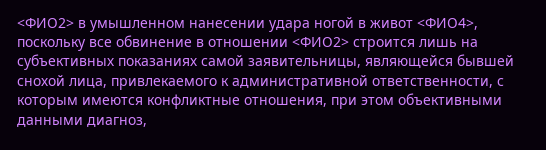<ФИО2> в умышленном нанесении удара ногой в живот <ФИО4>, поскольку все обвинение в отношении <ФИО2> строится лишь на субъективных показаниях самой заявительницы, являющейся бывшей снохой лица, привлекаемого к административной ответственности, с которым имеются конфликтные отношения, при этом объективными данными диагноз,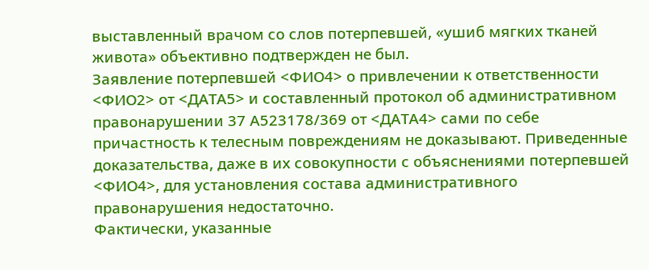выставленный врачом со слов потерпевшей, «ушиб мягких тканей живота» объективно подтвержден не был.
Заявление потерпевшей <ФИО4> о привлечении к ответственности <ФИО2> от <ДАТА5> и составленный протокол об административном правонарушении 37 А523178/369 от <ДАТА4> сами по себе причастность к телесным повреждениям не доказывают. Приведенные доказательства, даже в их совокупности с объяснениями потерпевшей <ФИО4>, для установления состава административного правонарушения недостаточно.
Фактически, указанные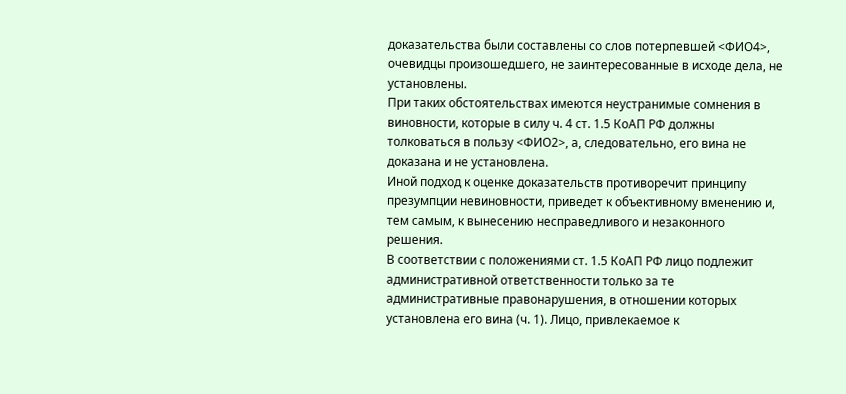доказательства были составлены со слов потерпевшей <ФИО4>, очевидцы произошедшего, не заинтересованные в исходе дела, не установлены.
При таких обстоятельствах имеются неустранимые сомнения в виновности, которые в силу ч. 4 ст. 1.5 КоАП РФ должны толковаться в пользу <ФИО2>, а, следовательно, его вина не доказана и не установлена.
Иной подход к оценке доказательств противоречит принципу презумпции невиновности, приведет к объективному вменению и, тем самым, к вынесению несправедливого и незаконного решения.
В соответствии с положениями ст. 1.5 КоАП РФ лицо подлежит административной ответственности только за те административные правонарушения, в отношении которых установлена его вина (ч. 1). Лицо, привлекаемое к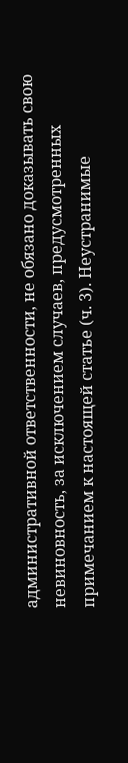административной ответственности, не обязано доказывать свою невиновность, за исключением случаев, предусмотренных примечанием к настоящей статье (ч. 3). Неустранимые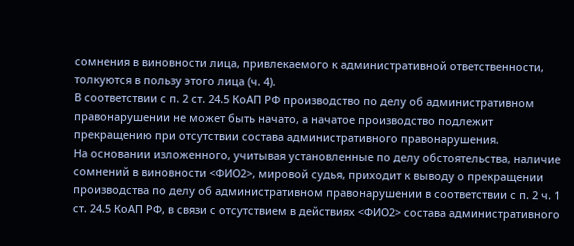сомнения в виновности лица, привлекаемого к административной ответственности, толкуются в пользу этого лица (ч. 4).
В соответствии с п. 2 ст. 24.5 КоАП РФ производство по делу об административном правонарушении не может быть начато, а начатое производство подлежит прекращению при отсутствии состава административного правонарушения.
На основании изложенного, учитывая установленные по делу обстоятельства, наличие сомнений в виновности <ФИО2>, мировой судья, приходит к выводу о прекращении производства по делу об административном правонарушении в соответствии с п. 2 ч. 1 ст. 24.5 КоАП РФ, в связи с отсутствием в действиях <ФИО2> состава административного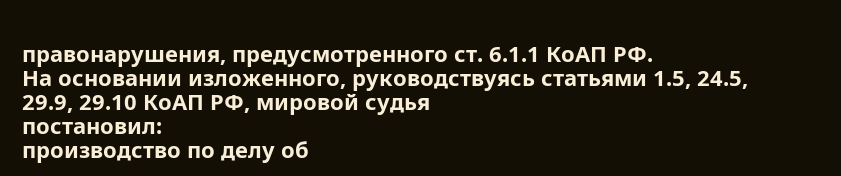правонарушения, предусмотренного ст. 6.1.1 КоАП РФ.
На основании изложенного, руководствуясь статьями 1.5, 24.5, 29.9, 29.10 КоАП РФ, мировой судья
постановил:
производство по делу об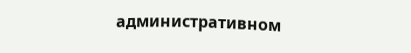административном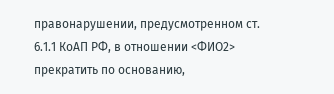правонарушении, предусмотренном ст. 6.1.1 КоАП РФ, в отношении <ФИО2> прекратить по основанию,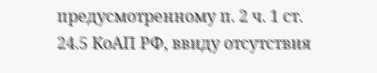предусмотренному п. 2 ч. 1 ст. 24.5 КоАП РФ, ввиду отсутствия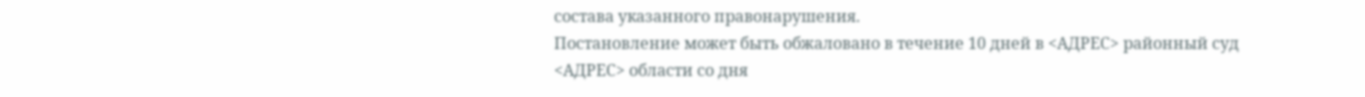состава указанного правонарушения.
Постановление может быть обжаловано в течение 10 дней в <АДРЕС> районный суд <АДРЕС> области со дня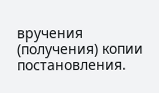вручения (получения) копии постановления.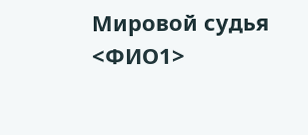Мировой судья <ФИО1>